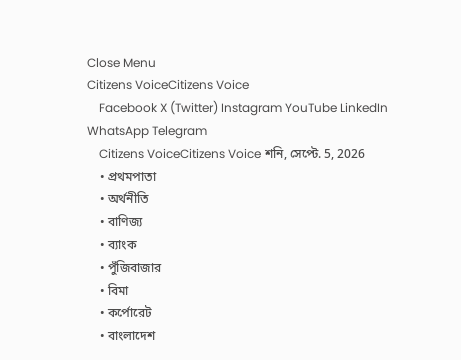Close Menu
Citizens VoiceCitizens Voice
    Facebook X (Twitter) Instagram YouTube LinkedIn WhatsApp Telegram
    Citizens VoiceCitizens Voice শনি, সেপ্টে. 5, 2026
    • প্রথমপাতা
    • অর্থনীতি
    • বাণিজ্য
    • ব্যাংক
    • পুঁজিবাজার
    • বিমা
    • কর্পোরেট
    • বাংলাদেশ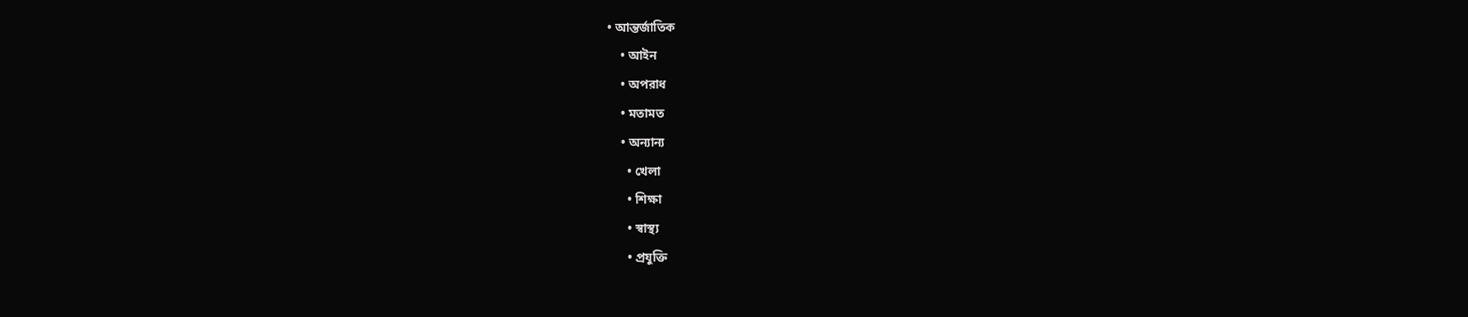• আন্তর্জাতিক
    • আইন
    • অপরাধ
    • মতামত
    • অন্যান্য
      • খেলা
      • শিক্ষা
      • স্বাস্থ্য
      • প্রযুক্তি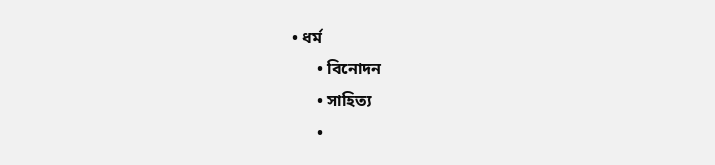• ধর্ম
      • বিনোদন
      • সাহিত্য
      •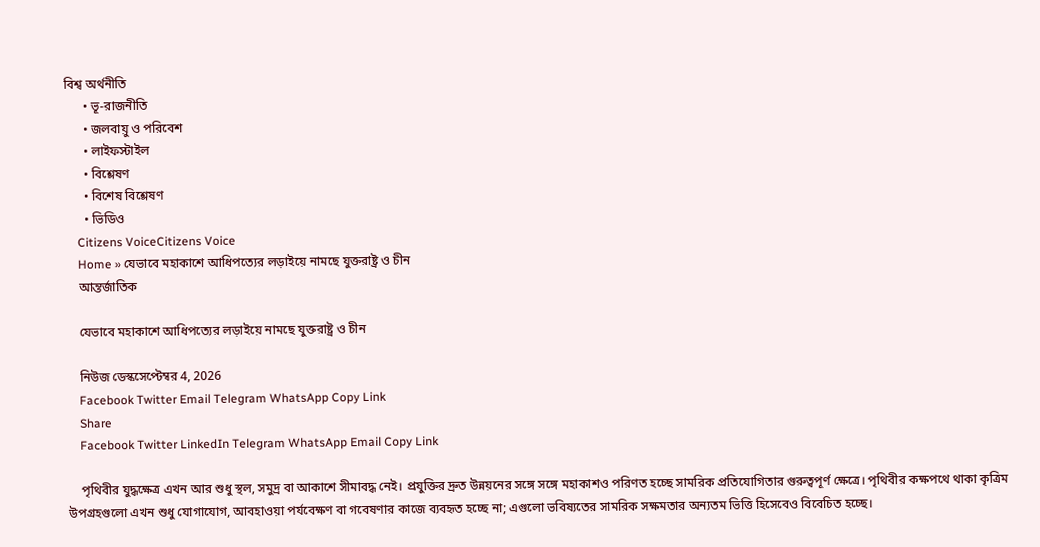বিশ্ব অর্থনীতি
      • ভূ-রাজনীতি
      • জলবায়ু ও পরিবেশ
      • লাইফস্টাইল
      • বিশ্লেষণ
      • বিশেষ বিশ্লেষণ
      • ভিডিও
    Citizens VoiceCitizens Voice
    Home » যেভাবে মহাকাশে আধিপত্যের লড়াইয়ে নামছে যুক্তরাষ্ট্র ও চীন
    আন্তর্জাতিক

    যেভাবে মহাকাশে আধিপত্যের লড়াইয়ে নামছে যুক্তরাষ্ট্র ও চীন

    নিউজ ডেস্কসেপ্টেম্বর 4, 2026
    Facebook Twitter Email Telegram WhatsApp Copy Link
    Share
    Facebook Twitter LinkedIn Telegram WhatsApp Email Copy Link

    পৃথিবীর যুদ্ধক্ষেত্র এখন আর শুধু স্থল, সমুদ্র বা আকাশে সীমাবদ্ধ নেই। প্রযুক্তির দ্রুত উন্নয়নের সঙ্গে সঙ্গে মহাকাশও পরিণত হচ্ছে সামরিক প্রতিযোগিতার গুরুত্বপূর্ণ ক্ষেত্রে। পৃথিবীর কক্ষপথে থাকা কৃত্রিম উপগ্রহগুলো এখন শুধু যোগাযোগ, আবহাওয়া পর্যবেক্ষণ বা গবেষণার কাজে ব্যবহৃত হচ্ছে না; এগুলো ভবিষ্যতের সামরিক সক্ষমতার অন্যতম ভিত্তি হিসেবেও বিবেচিত হচ্ছে।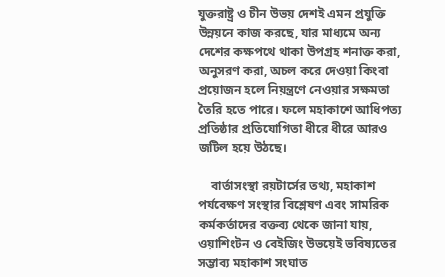যুক্তরাষ্ট্র ও চীন উভয় দেশই এমন প্রযুক্তি উন্নয়নে কাজ করছে, যার মাধ্যমে অন্য দেশের কক্ষপথে থাকা উপগ্রহ শনাক্ত করা, অনুসরণ করা, অচল করে দেওয়া কিংবা প্রয়োজন হলে নিয়ন্ত্রণে নেওয়ার সক্ষমতা তৈরি হতে পারে। ফলে মহাকাশে আধিপত্য প্রতিষ্ঠার প্রতিযোগিতা ধীরে ধীরে আরও জটিল হয়ে উঠছে।

    বার্তাসংস্থা রয়টার্সের তথ্য, মহাকাশ পর্যবেক্ষণ সংস্থার বিশ্লেষণ এবং সামরিক কর্মকর্তাদের বক্তব্য থেকে জানা যায়, ওয়াশিংটন ও বেইজিং উভয়েই ভবিষ্যতের সম্ভাব্য মহাকাশ সংঘাত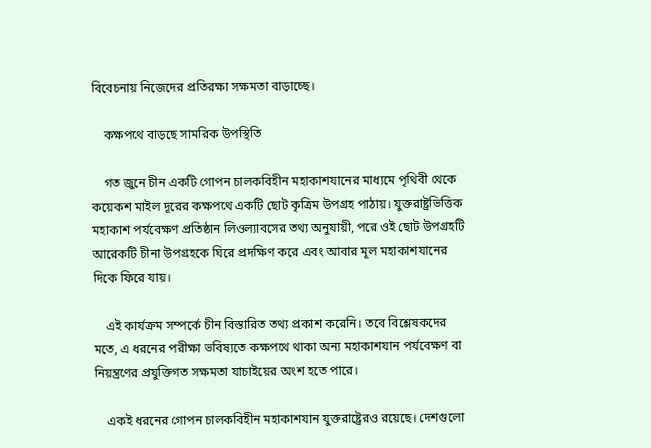বিবেচনায় নিজেদের প্রতিরক্ষা সক্ষমতা বাড়াচ্ছে।

    কক্ষপথে বাড়ছে সামরিক উপস্থিতি

    গত জুনে চীন একটি গোপন চালকবিহীন মহাকাশযানের মাধ্যমে পৃথিবী থেকে কয়েকশ মাইল দূরের কক্ষপথে একটি ছোট কৃত্রিম উপগ্রহ পাঠায়। যুক্তরাষ্ট্রভিত্তিক মহাকাশ পর্যবেক্ষণ প্রতিষ্ঠান লিওল্যাবসের তথ্য অনুযায়ী, পরে ওই ছোট উপগ্রহটি আরেকটি চীনা উপগ্রহকে ঘিরে প্রদক্ষিণ করে এবং আবার মূল মহাকাশযানের দিকে ফিরে যায়।

    এই কার্যক্রম সম্পর্কে চীন বিস্তারিত তথ্য প্রকাশ করেনি। তবে বিশ্লেষকদের মতে, এ ধরনের পরীক্ষা ভবিষ্যতে কক্ষপথে থাকা অন্য মহাকাশযান পর্যবেক্ষণ বা নিয়ন্ত্রণের প্রযুক্তিগত সক্ষমতা যাচাইয়ের অংশ হতে পারে।

    একই ধরনের গোপন চালকবিহীন মহাকাশযান যুক্তরাষ্ট্রেরও রয়েছে। দেশগুলো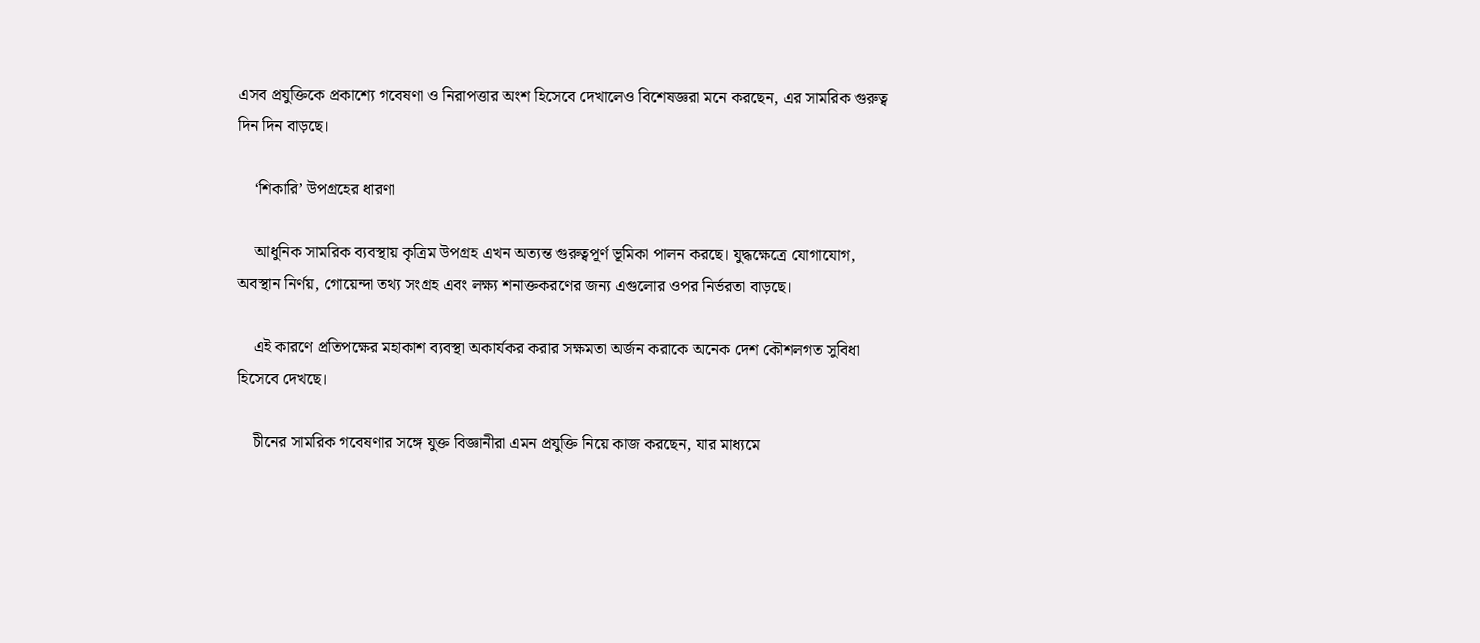এসব প্রযুক্তিকে প্রকাশ্যে গবেষণা ও নিরাপত্তার অংশ হিসেবে দেখালেও বিশেষজ্ঞরা মনে করছেন, এর সামরিক গুরুত্ব দিন দিন বাড়ছে।

    ‘শিকারি’ উপগ্রহের ধারণা

    আধুনিক সামরিক ব্যবস্থায় কৃত্রিম উপগ্রহ এখন অত্যন্ত গুরুত্বপূর্ণ ভূমিকা পালন করছে। যুদ্ধক্ষেত্রে যোগাযোগ, অবস্থান নির্ণয়, গোয়েন্দা তথ্য সংগ্রহ এবং লক্ষ্য শনাক্তকরণের জন্য এগুলোর ওপর নির্ভরতা বাড়ছে।

    এই কারণে প্রতিপক্ষের মহাকাশ ব্যবস্থা অকার্যকর করার সক্ষমতা অর্জন করাকে অনেক দেশ কৌশলগত সুবিধা হিসেবে দেখছে।

    চীনের সামরিক গবেষণার সঙ্গে যুক্ত বিজ্ঞানীরা এমন প্রযুক্তি নিয়ে কাজ করছেন, যার মাধ্যমে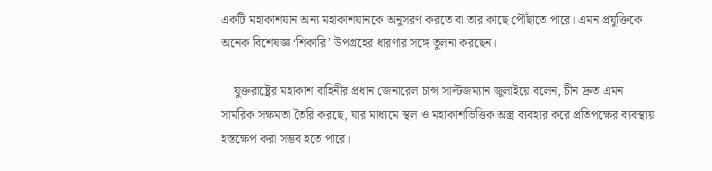একটি মহাকাশযান অন্য মহাকাশযানকে অনুসরণ করতে বা তার কাছে পৌঁছাতে পারে। এমন প্রযুক্তিকে অনেক বিশেষজ্ঞ ‘শিকারি’ উপগ্রহের ধারণার সঙ্গে তুলনা করছেন।

    যুক্তরাষ্ট্রের মহাকাশ বাহিনীর প্রধান জেনারেল চান্স সাল্টজম্যান জুলাইয়ে বলেন, চীন দ্রুত এমন সামরিক সক্ষমতা তৈরি করছে, যার মাধ্যমে স্থল ও মহাকাশভিত্তিক অস্ত্র ব্যবহার করে প্রতিপক্ষের ব্যবস্থায় হস্তক্ষেপ করা সম্ভব হতে পারে।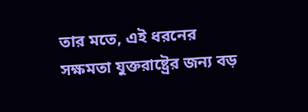তার মতে, এই ধরনের সক্ষমতা যুক্তরাষ্ট্রের জন্য বড়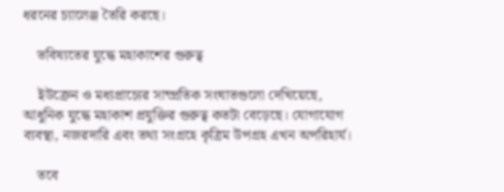ধরনের চ্যালেঞ্জ তৈরি করছে।

    ভবিষ্যতের যুদ্ধে মহাকাশের গুরুত্ব

    ইউক্রেন ও মধ্যপ্রাচ্যের সাম্প্রতিক সংঘাতগুলো দেখিয়েছে, আধুনিক যুদ্ধে মহাকাশ প্রযুক্তির গুরুত্ব কতটা বেড়েছে। যোগাযোগ ব্যবস্থা, নজরদারি এবং তথ্য সংগ্রহে কৃত্রিম উপগ্রহ এখন অপরিহার্য।

    তবে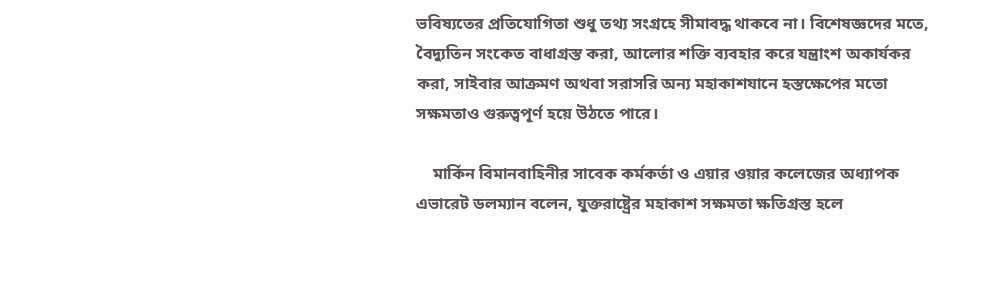ভবিষ্যতের প্রতিযোগিতা শুধু তথ্য সংগ্রহে সীমাবদ্ধ থাকবে না। বিশেষজ্ঞদের মতে, বৈদ্যুতিন সংকেত বাধাগ্রস্ত করা, আলোর শক্তি ব্যবহার করে যন্ত্রাংশ অকার্যকর করা, সাইবার আক্রমণ অথবা সরাসরি অন্য মহাকাশযানে হস্তক্ষেপের মতো সক্ষমতাও গুরুত্বপূর্ণ হয়ে উঠতে পারে।

    মার্কিন বিমানবাহিনীর সাবেক কর্মকর্তা ও এয়ার ওয়ার কলেজের অধ্যাপক এভারেট ডলম্যান বলেন, যুক্তরাষ্ট্রের মহাকাশ সক্ষমতা ক্ষতিগ্রস্ত হলে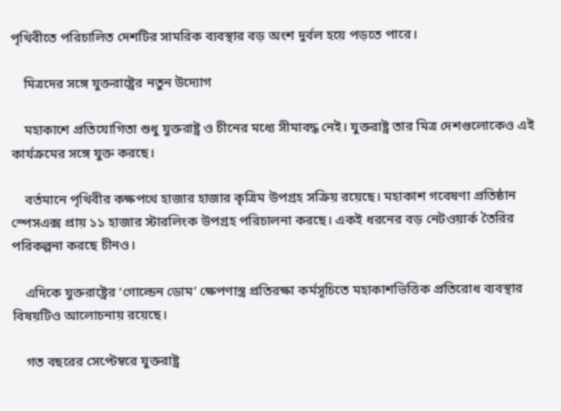পৃথিবীতে পরিচালিত দেশটির সামরিক ব্যবস্থার বড় অংশ দুর্বল হয়ে পড়তে পারে।

    মিত্রদের সঙ্গে যুক্তরাষ্ট্রের নতুন উদ্যোগ

    মহাকাশে প্রতিযোগিতা শুধু যুক্তরাষ্ট্র ও চীনের মধ্যে সীমাবদ্ধ নেই। যুক্তরাষ্ট্র তার মিত্র দেশগুলোকেও এই কার্যক্রমের সঙ্গে যুক্ত করছে।

    বর্তমানে পৃথিবীর কক্ষপথে হাজার হাজার কৃত্রিম উপগ্রহ সক্রিয় রয়েছে। মহাকাশ গবেষণা প্রতিষ্ঠান স্পেসএক্স প্রায় ১১ হাজার স্টারলিংক উপগ্রহ পরিচালনা করছে। একই ধরনের বড় নেটওয়ার্ক তৈরির পরিকল্পনা করছে চীনও।

    এদিকে যুক্তরাষ্ট্রের ‘গোল্ডেন ডোম’ ক্ষেপণাস্ত্র প্রতিরক্ষা কর্মসূচিতে মহাকাশভিত্তিক প্রতিরোধ ব্যবস্থার বিষয়টিও আলোচনায় রয়েছে।

    গত বছরের সেপ্টেম্বরে যুক্তরাষ্ট্র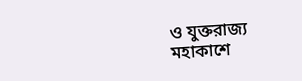ও যুক্তরাজ্য মহাকাশে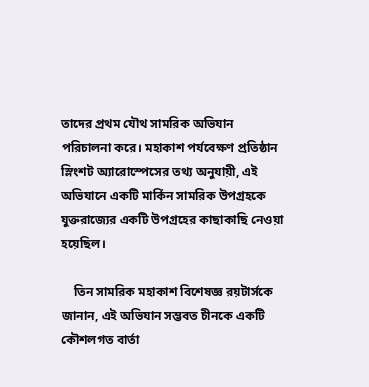তাদের প্রথম যৌথ সামরিক অভিযান পরিচালনা করে। মহাকাশ পর্যবেক্ষণ প্রতিষ্ঠান স্লিংশট অ্যারোস্পেসের তথ্য অনুযায়ী, এই অভিযানে একটি মার্কিন সামরিক উপগ্রহকে যুক্তরাজ্যের একটি উপগ্রহের কাছাকাছি নেওয়া হয়েছিল।

    তিন সামরিক মহাকাশ বিশেষজ্ঞ রয়টার্সকে জানান, এই অভিযান সম্ভবত চীনকে একটি কৌশলগত বার্তা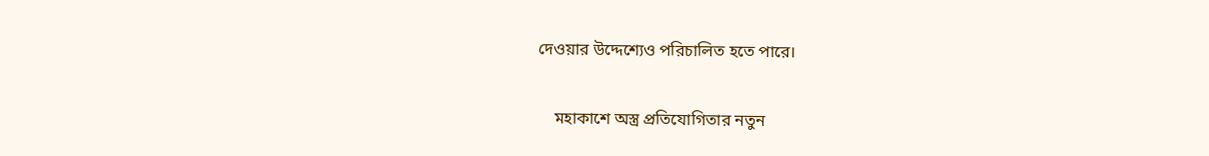দেওয়ার উদ্দেশ্যেও পরিচালিত হতে পারে।

    মহাকাশে অস্ত্র প্রতিযোগিতার নতুন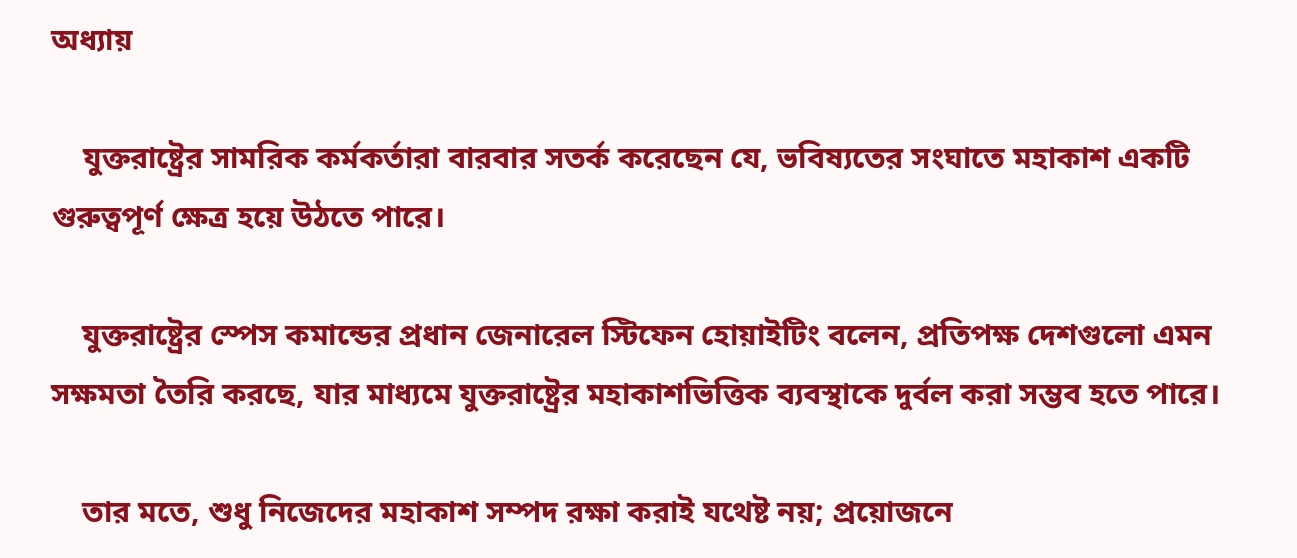অধ্যায়

    যুক্তরাষ্ট্রের সামরিক কর্মকর্তারা বারবার সতর্ক করেছেন যে, ভবিষ্যতের সংঘাতে মহাকাশ একটি গুরুত্বপূর্ণ ক্ষেত্র হয়ে উঠতে পারে।

    যুক্তরাষ্ট্রের স্পেস কমান্ডের প্রধান জেনারেল স্টিফেন হোয়াইটিং বলেন, প্রতিপক্ষ দেশগুলো এমন সক্ষমতা তৈরি করছে, যার মাধ্যমে যুক্তরাষ্ট্রের মহাকাশভিত্তিক ব্যবস্থাকে দুর্বল করা সম্ভব হতে পারে।

    তার মতে, শুধু নিজেদের মহাকাশ সম্পদ রক্ষা করাই যথেষ্ট নয়; প্রয়োজনে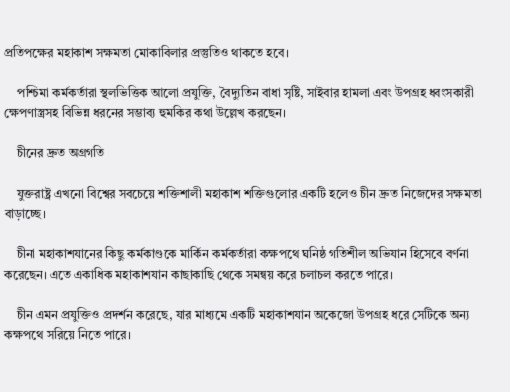প্রতিপক্ষের মহাকাশ সক্ষমতা মোকাবিলার প্রস্তুতিও থাকতে হবে।

    পশ্চিমা কর্মকর্তারা স্থলভিত্তিক আলো প্রযুক্তি, বৈদ্যুতিন বাধা সৃষ্টি, সাইবার হামলা এবং উপগ্রহ ধ্বংসকারী ক্ষেপণাস্ত্রসহ বিভিন্ন ধরনের সম্ভাব্য হুমকির কথা উল্লেখ করছেন।

    চীনের দ্রুত অগ্রগতি

    যুক্তরাষ্ট্র এখনো বিশ্বের সবচেয়ে শক্তিশালী মহাকাশ শক্তিগুলোর একটি হলেও চীন দ্রুত নিজেদের সক্ষমতা বাড়াচ্ছে।

    চীনা মহাকাশযানের কিছু কর্মকাণ্ডকে মার্কিন কর্মকর্তারা কক্ষপথে ঘনিষ্ঠ গতিশীল অভিযান হিসেবে বর্ণনা করেছেন। এতে একাধিক মহাকাশযান কাছাকাছি থেকে সমন্বয় করে চলাচল করতে পারে।

    চীন এমন প্রযুক্তিও প্রদর্শন করেছে, যার মাধ্যমে একটি মহাকাশযান অকেজো উপগ্রহ ধরে সেটিকে অন্য কক্ষপথে সরিয়ে নিতে পারে।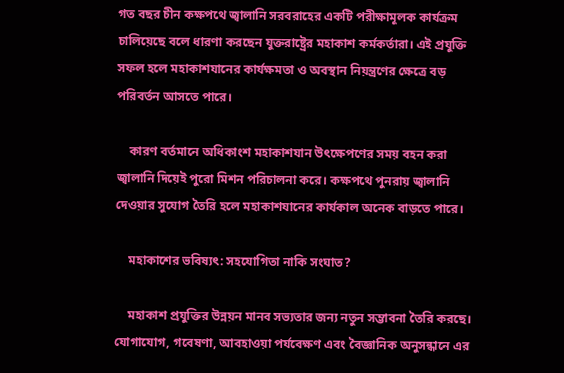গত বছর চীন কক্ষপথে জ্বালানি সরবরাহের একটি পরীক্ষামূলক কার্যক্রম চালিয়েছে বলে ধারণা করছেন যুক্তরাষ্ট্রের মহাকাশ কর্মকর্তারা। এই প্রযুক্তি সফল হলে মহাকাশযানের কার্যক্ষমতা ও অবস্থান নিয়ন্ত্রণের ক্ষেত্রে বড় পরিবর্তন আসতে পারে।

    কারণ বর্তমানে অধিকাংশ মহাকাশযান উৎক্ষেপণের সময় বহন করা জ্বালানি দিয়েই পুরো মিশন পরিচালনা করে। কক্ষপথে পুনরায় জ্বালানি দেওয়ার সুযোগ তৈরি হলে মহাকাশযানের কার্যকাল অনেক বাড়তে পারে।

    মহাকাশের ভবিষ্যৎ: সহযোগিতা নাকি সংঘাত?

    মহাকাশ প্রযুক্তির উন্নয়ন মানব সভ্যতার জন্য নতুন সম্ভাবনা তৈরি করছে। যোগাযোগ, গবেষণা, আবহাওয়া পর্যবেক্ষণ এবং বৈজ্ঞানিক অনুসন্ধানে এর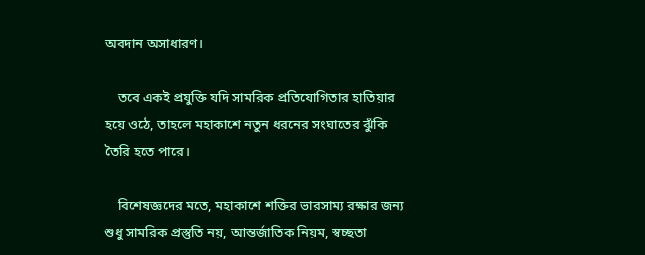অবদান অসাধারণ।

    তবে একই প্রযুক্তি যদি সামরিক প্রতিযোগিতার হাতিয়ার হয়ে ওঠে, তাহলে মহাকাশে নতুন ধরনের সংঘাতের ঝুঁকি তৈরি হতে পারে।

    বিশেষজ্ঞদের মতে, মহাকাশে শক্তির ভারসাম্য রক্ষার জন্য শুধু সামরিক প্রস্তুতি নয়, আন্তর্জাতিক নিয়ম, স্বচ্ছতা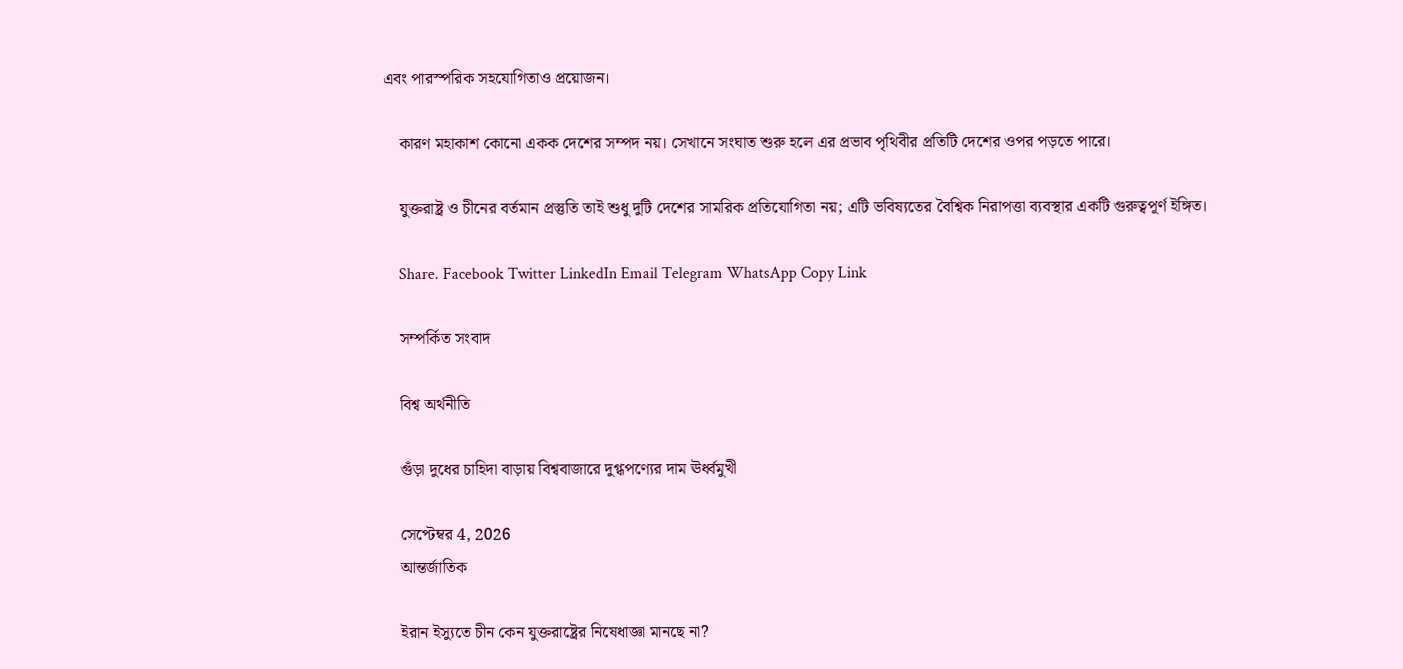এবং পারস্পরিক সহযোগিতাও প্রয়োজন।

    কারণ মহাকাশ কোনো একক দেশের সম্পদ নয়। সেখানে সংঘাত শুরু হলে এর প্রভাব পৃথিবীর প্রতিটি দেশের ওপর পড়তে পারে।

    যুক্তরাষ্ট্র ও চীনের বর্তমান প্রস্তুতি তাই শুধু দুটি দেশের সামরিক প্রতিযোগিতা নয়; এটি ভবিষ্যতের বৈশ্বিক নিরাপত্তা ব্যবস্থার একটি গুরুত্বপূর্ণ ইঙ্গিত।

    Share. Facebook Twitter LinkedIn Email Telegram WhatsApp Copy Link

    সম্পর্কিত সংবাদ

    বিশ্ব অর্থনীতি

    গুঁড়া দুধের চাহিদা বাড়ায় বিশ্ববাজারে দুগ্ধপণ্যের দাম ঊর্ধ্বমুখী

    সেপ্টেম্বর 4, 2026
    আন্তর্জাতিক

    ইরান ইস্যুতে চীন কেন যুক্তরাষ্ট্রের নিষেধাজ্ঞা মানছে না?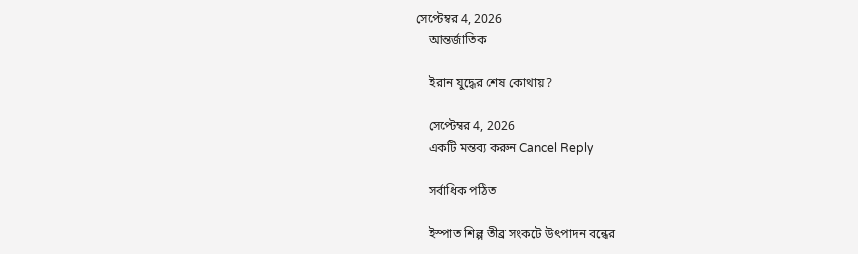সেপ্টেম্বর 4, 2026
    আন্তর্জাতিক

    ইরান যুদ্ধের শেষ কোথায়?

    সেপ্টেম্বর 4, 2026
    একটি মন্তব্য করুন Cancel Reply

    সর্বাধিক পঠিত

    ইস্পাত শিল্প তীব্র সংকটে উৎপাদন বন্ধের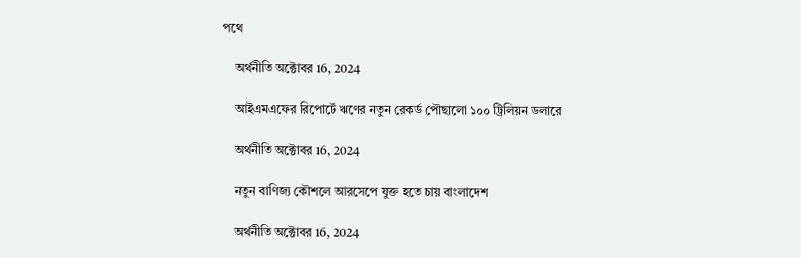পথে

    অর্থনীতি অক্টোবর 16, 2024

    আইএমএফের রিপোর্টে ঋণের নতুন রেকর্ড পৌছালো ১০০ ট্রিলিয়ন ডলারে

    অর্থনীতি অক্টোবর 16, 2024

    নতুন বাণিজ্য কৌশলে আরসেপে যুক্ত হতে চায় বাংলাদেশ

    অর্থনীতি অক্টোবর 16, 2024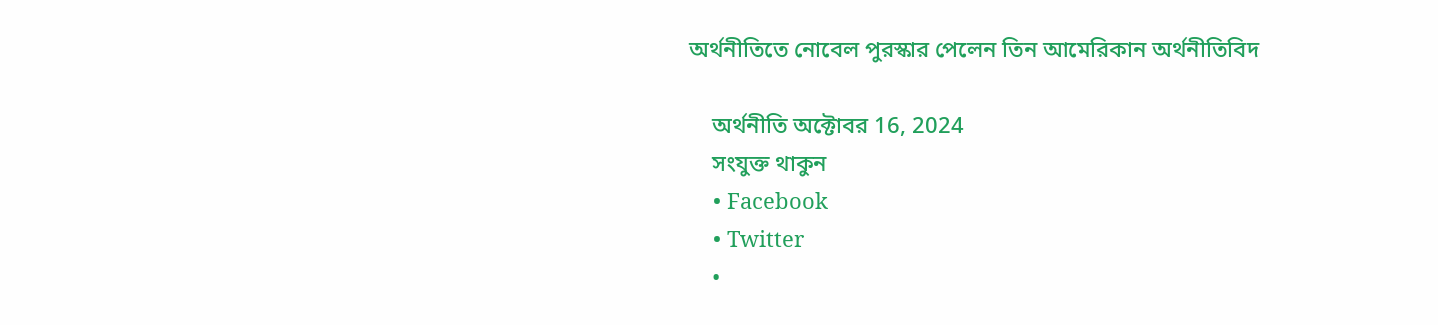অর্থনীতিতে নোবেল পুরস্কার পেলেন তিন আমেরিকান অর্থনীতিবিদ

    অর্থনীতি অক্টোবর 16, 2024
    সংযুক্ত থাকুন
    • Facebook
    • Twitter
    •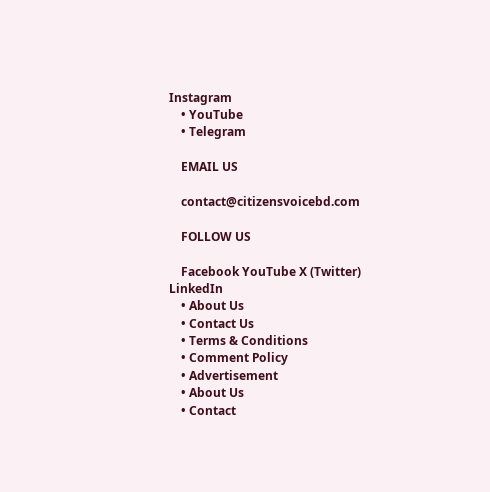Instagram
    • YouTube
    • Telegram

    EMAIL US

    contact@citizensvoicebd.com

    FOLLOW US

    Facebook YouTube X (Twitter) LinkedIn
    • About Us
    • Contact Us
    • Terms & Conditions
    • Comment Policy
    • Advertisement
    • About Us
    • Contact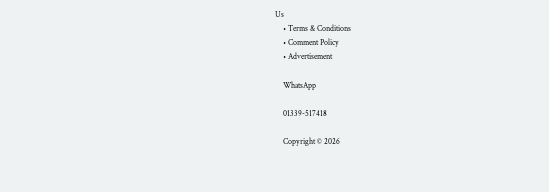Us
    • Terms & Conditions
    • Comment Policy
    • Advertisement

    WhatsApp

    01339-517418

    Copyright © 2026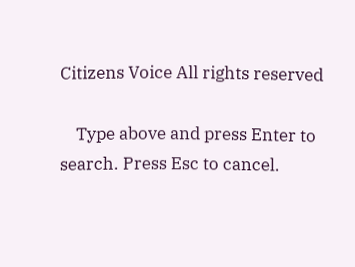Citizens Voice All rights reserved

    Type above and press Enter to search. Press Esc to cancel.